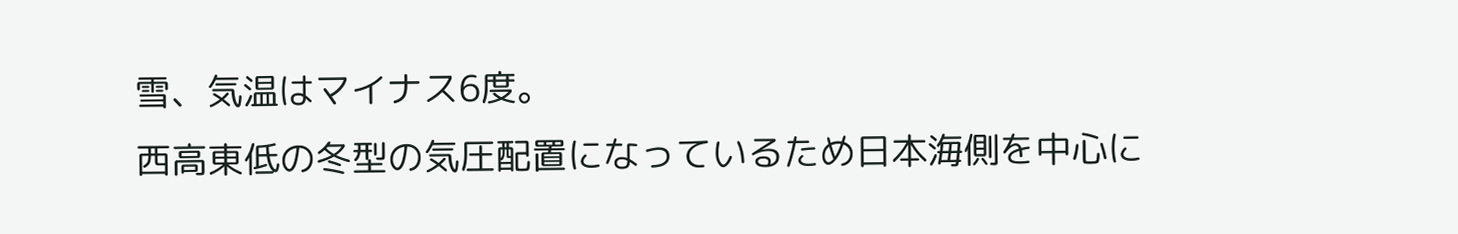雪、気温はマイナス6度。
西高東低の冬型の気圧配置になっているため日本海側を中心に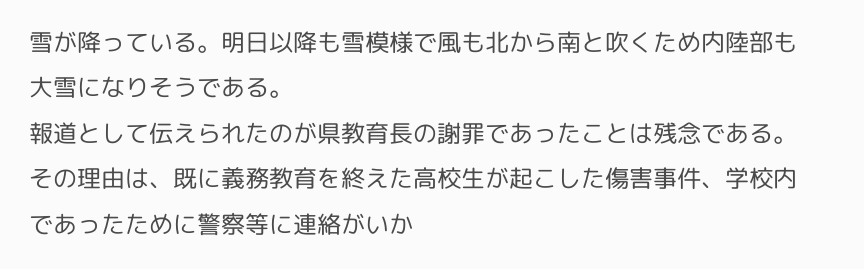雪が降っている。明日以降も雪模様で風も北から南と吹くため内陸部も大雪になりそうである。
報道として伝えられたのが県教育長の謝罪であったことは残念である。その理由は、既に義務教育を終えた高校生が起こした傷害事件、学校内であったために警察等に連絡がいか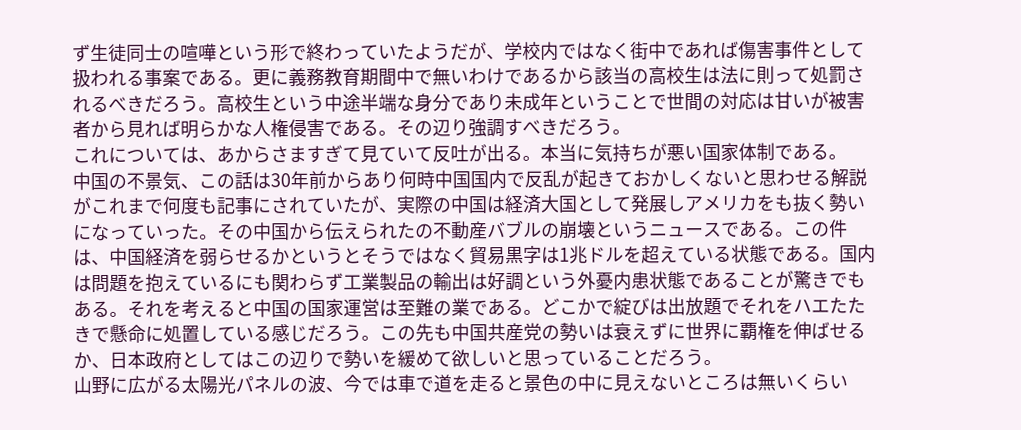ず生徒同士の喧嘩という形で終わっていたようだが、学校内ではなく街中であれば傷害事件として扱われる事案である。更に義務教育期間中で無いわけであるから該当の高校生は法に則って処罰されるべきだろう。高校生という中途半端な身分であり未成年ということで世間の対応は甘いが被害者から見れば明らかな人権侵害である。その辺り強調すべきだろう。
これについては、あからさますぎて見ていて反吐が出る。本当に気持ちが悪い国家体制である。
中国の不景気、この話は30年前からあり何時中国国内で反乱が起きておかしくないと思わせる解説がこれまで何度も記事にされていたが、実際の中国は経済大国として発展しアメリカをも抜く勢いになっていった。その中国から伝えられたの不動産バブルの崩壊というニュースである。この件は、中国経済を弱らせるかというとそうではなく貿易黒字は1兆ドルを超えている状態である。国内は問題を抱えているにも関わらず工業製品の輸出は好調という外憂内患状態であることが驚きでもある。それを考えると中国の国家運営は至難の業である。どこかで綻びは出放題でそれをハエたたきで懸命に処置している感じだろう。この先も中国共産党の勢いは衰えずに世界に覇権を伸ばせるか、日本政府としてはこの辺りで勢いを緩めて欲しいと思っていることだろう。
山野に広がる太陽光パネルの波、今では車で道を走ると景色の中に見えないところは無いくらい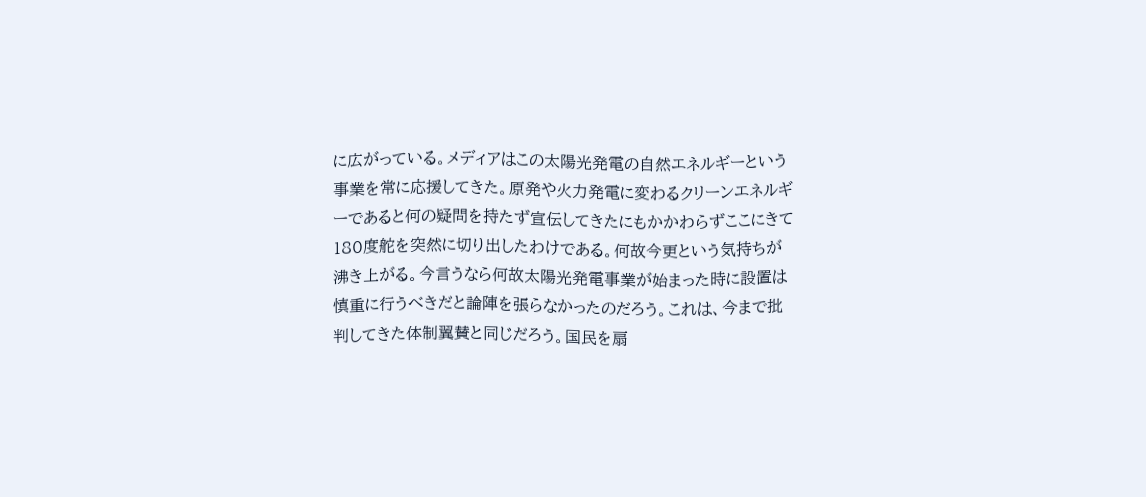に広がっている。メディアはこの太陽光発電の自然エネルギーという事業を常に応援してきた。原発や火力発電に変わるクリーンエネルギーであると何の疑問を持たず宣伝してきたにもかかわらずここにきて180度舵を突然に切り出したわけである。何故今更という気持ちが沸き上がる。今言うなら何故太陽光発電事業が始まった時に設置は慎重に行うべきだと論陣を張らなかったのだろう。これは、今まで批判してきた体制翼賛と同じだろう。国民を扇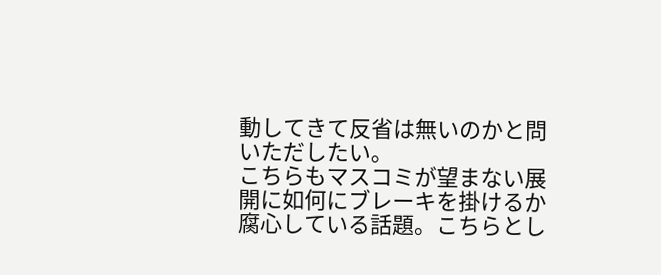動してきて反省は無いのかと問いただしたい。
こちらもマスコミが望まない展開に如何にブレーキを掛けるか腐心している話題。こちらとし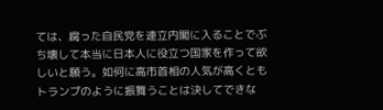ては、腐った自民党を連立内閣に入ることでぶち壊して本当に日本人に役立つ国家を作って欲しいと願う。如何に高市首相の人気が高くともトランプのように振舞うことは決してできな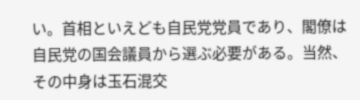い。首相といえども自民党党員であり、閣僚は自民党の国会議員から選ぶ必要がある。当然、その中身は玉石混交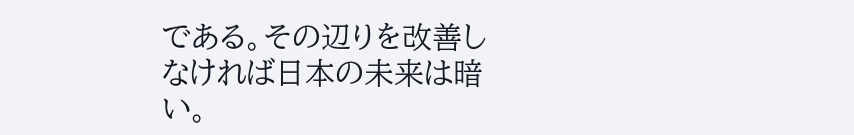である。その辺りを改善しなければ日本の未来は暗い。